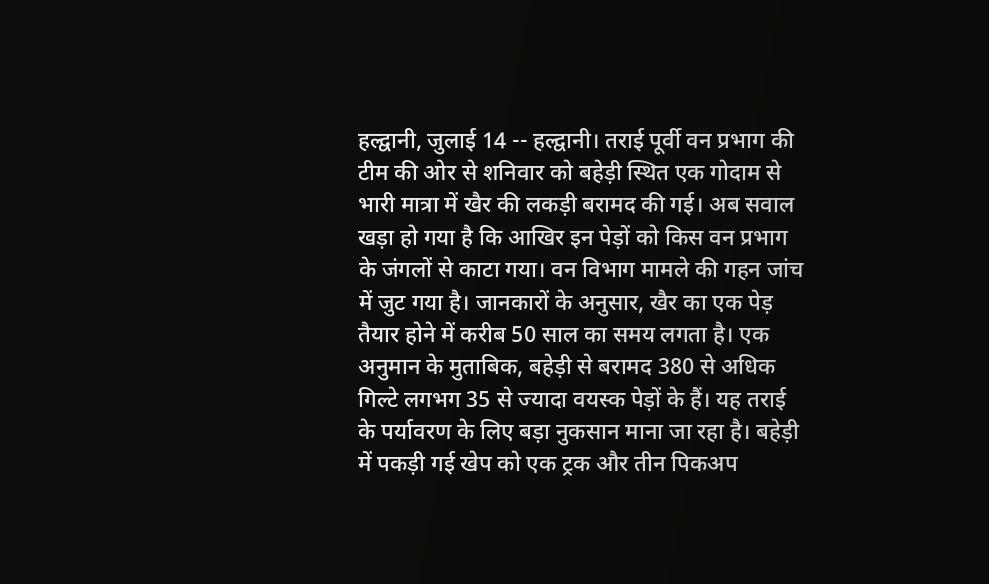हल्द्वानी, जुलाई 14 -- हल्द्वानी। तराई पूर्वी वन प्रभाग की टीम की ओर से शनिवार को बहेड़ी स्थित एक गोदाम से भारी मात्रा में खैर की लकड़ी बरामद की गई। अब सवाल खड़ा हो गया है कि आखिर इन पेड़ों को किस वन प्रभाग के जंगलों से काटा गया। वन विभाग मामले की गहन जांच में जुट गया है। जानकारों के अनुसार, खैर का एक पेड़ तैयार होने में करीब 50 साल का समय लगता है। एक अनुमान के मुताबिक, बहेड़ी से बरामद 380 से अधिक गिल्टे लगभग 35 से ज्यादा वयस्क पेड़ों के हैं। यह तराई के पर्यावरण के लिए बड़ा नुकसान माना जा रहा है। बहेड़ी में पकड़ी गई खेप को एक ट्रक और तीन पिकअप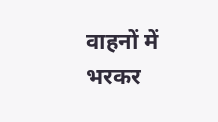वाहनों में भरकर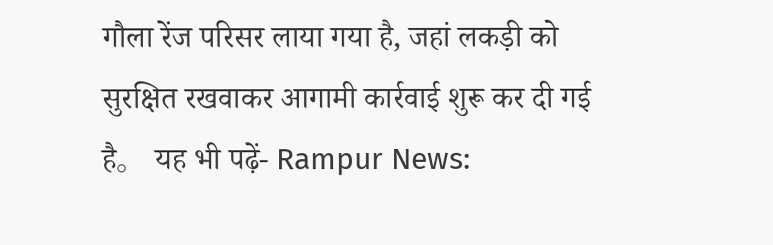गौला रेंज परिसर लाया गया है, जहां लकड़ी को सुरक्षित रखवाकर आगामी कार्रवाई शुरू कर दी गई है。 यह भी पढ़ें- Rampur News: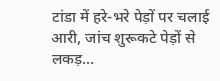टांडा में हरे-भरे पेड़ों पर चलाई आरी, जांच शुरूकटे पेड़ों से लकड़...